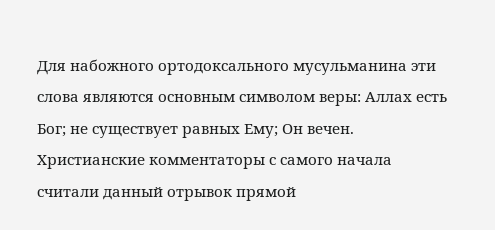Для набожного ортодоксального мусульманина эти слова являются основным символом веры: Аллах есть Бог; не существует равных Ему; Он вечен.
Христианские комментаторы с самого начала считали данный отрывок прямой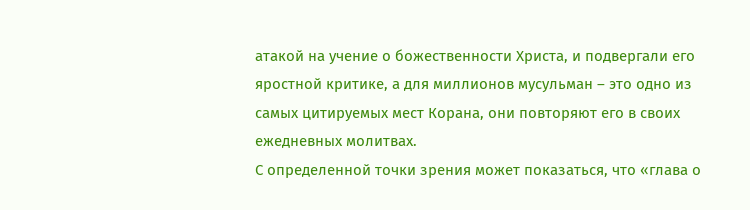атакой на учение о божественности Христа, и подвергали его яростной критике, а для миллионов мусульман – это одно из самых цитируемых мест Корана, они повторяют его в своих ежедневных молитвах.
С определенной точки зрения может показаться, что «глава о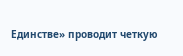Единстве» проводит четкую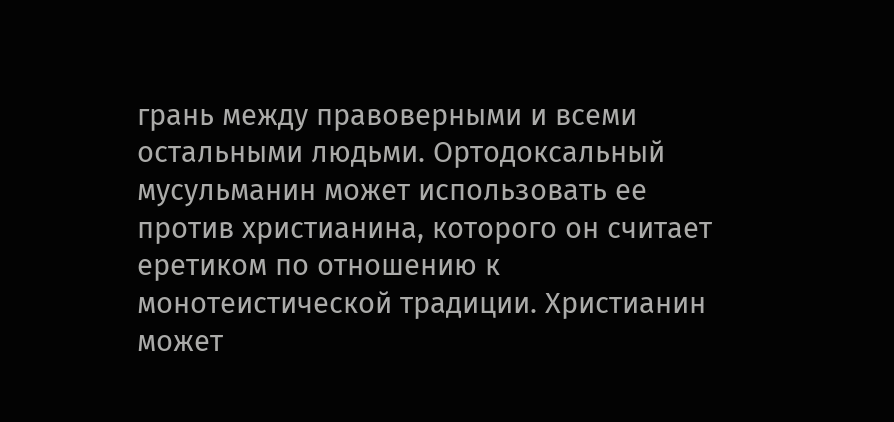грань между правоверными и всеми остальными людьми. Ортодоксальный мусульманин может использовать ее против христианина, которого он считает еретиком по отношению к монотеистической традиции. Христианин может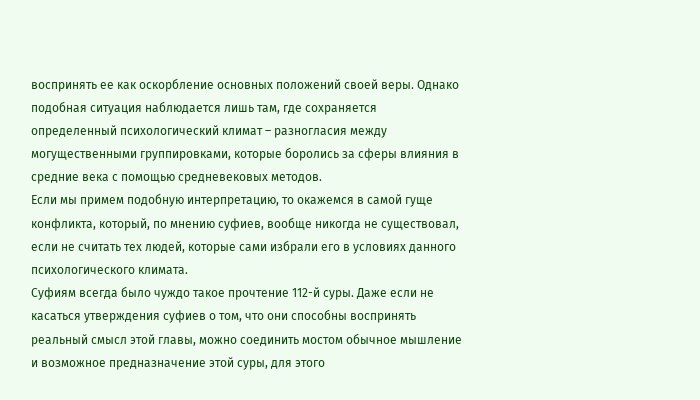воспринять ее как оскорбление основных положений своей веры. Однако подобная ситуация наблюдается лишь там, где сохраняется определенный психологический климат – разногласия между могущественными группировками, которые боролись за сферы влияния в средние века с помощью средневековых методов.
Если мы примем подобную интерпретацию, то окажемся в самой гуще конфликта, который, по мнению суфиев, вообще никогда не существовал, если не считать тех людей, которые сами избрали его в условиях данного психологического климата.
Суфиям всегда было чуждо такое прочтение 112-й суры. Даже если не касаться утверждения суфиев о том, что они способны воспринять реальный смысл этой главы, можно соединить мостом обычное мышление и возможное предназначение этой суры, для этого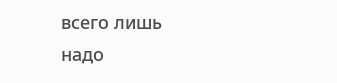всего лишь надо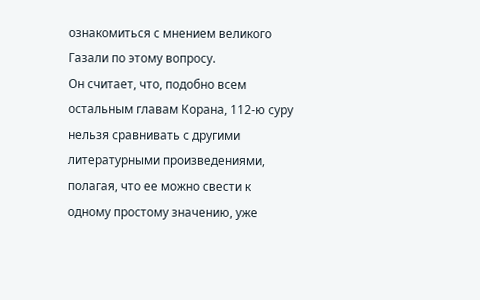ознакомиться с мнением великого Газали по этому вопросу.
Он считает, что, подобно всем остальным главам Корана, 112-ю суру нельзя сравнивать с другими литературными произведениями, полагая, что ее можно свести к одному простому значению, уже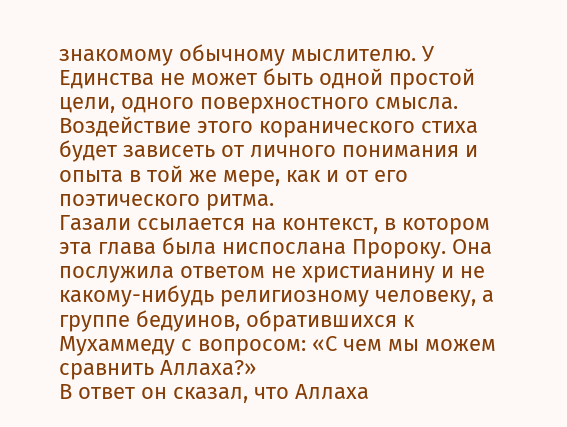знакомому обычному мыслителю. У Единства не может быть одной простой цели, одного поверхностного смысла. Воздействие этого коранического стиха будет зависеть от личного понимания и опыта в той же мере, как и от его поэтического ритма.
Газали ссылается на контекст, в котором эта глава была ниспослана Пророку. Она послужила ответом не христианину и не какому-нибудь религиозному человеку, а группе бедуинов, обратившихся к Мухаммеду с вопросом: «С чем мы можем сравнить Аллаха?»
В ответ он сказал, что Аллаха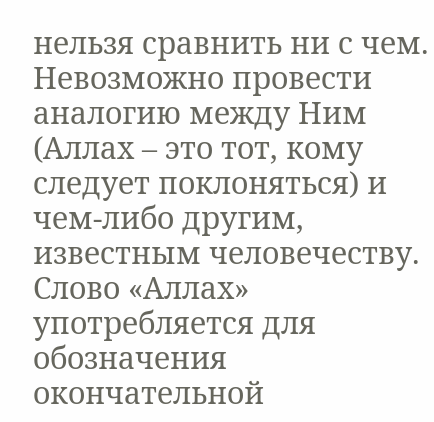нельзя сравнить ни с чем. Невозможно провести аналогию между Ним (Аллах – это тот, кому следует поклоняться) и чем-либо другим, известным человечеству. Слово «Аллах» употребляется для обозначения окончательной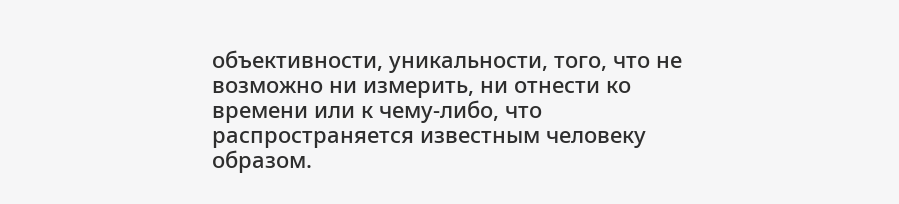объективности, уникальности, того, что не возможно ни измерить, ни отнести ко времени или к чему-либо, что распространяется известным человеку образом.